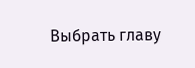Выбрать главу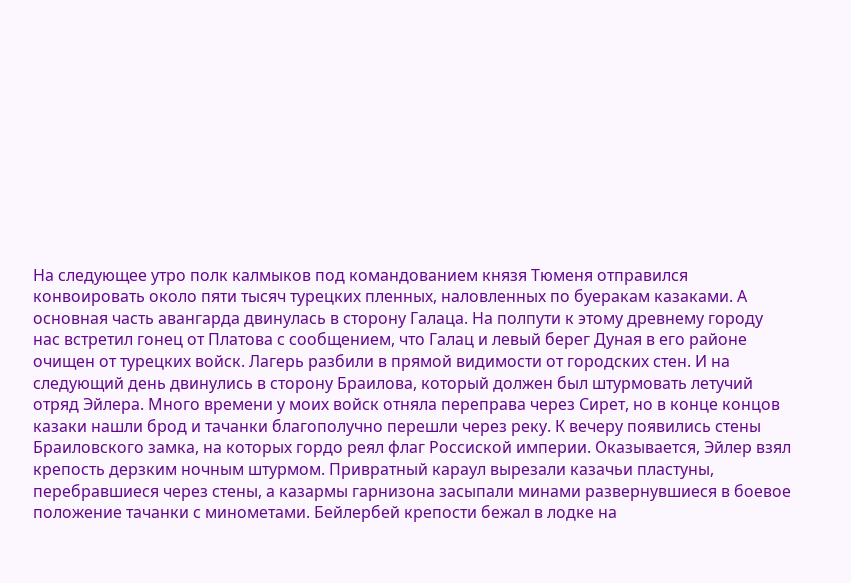На следующее утро полк калмыков под командованием князя Тюменя отправился конвоировать около пяти тысяч турецких пленных, наловленных по буеракам казаками. А основная часть авангарда двинулась в сторону Галаца. На полпути к этому древнему городу нас встретил гонец от Платова с сообщением, что Галац и левый берег Дуная в его районе очищен от турецких войск. Лагерь разбили в прямой видимости от городских стен. И на следующий день двинулись в сторону Браилова, который должен был штурмовать летучий отряд Эйлера. Много времени у моих войск отняла переправа через Сирет, но в конце концов казаки нашли брод и тачанки благополучно перешли через реку. К вечеру появились стены Браиловского замка, на которых гордо реял флаг Россиской империи. Оказывается, Эйлер взял крепость дерзким ночным штурмом. Привратный караул вырезали казачьи пластуны, перебравшиеся через стены, а казармы гарнизона засыпали минами развернувшиеся в боевое положение тачанки с минометами. Бейлербей крепости бежал в лодке на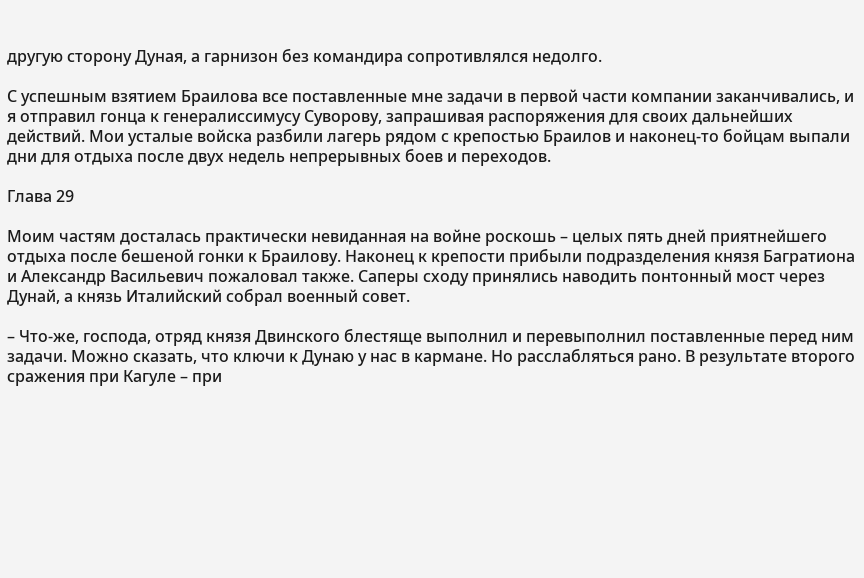другую сторону Дуная, а гарнизон без командира сопротивлялся недолго.

С успешным взятием Браилова все поставленные мне задачи в первой части компании заканчивались, и я отправил гонца к генералиссимусу Суворову, запрашивая распоряжения для своих дальнейших действий. Мои усталые войска разбили лагерь рядом с крепостью Браилов и наконец-то бойцам выпали дни для отдыха после двух недель непрерывных боев и переходов.

Глава 29

Моим частям досталась практически невиданная на войне роскошь – целых пять дней приятнейшего отдыха после бешеной гонки к Браилову. Наконец к крепости прибыли подразделения князя Багратиона и Александр Васильевич пожаловал также. Саперы сходу принялись наводить понтонный мост через Дунай, а князь Италийский собрал военный совет.

– Что-же, господа, отряд князя Двинского блестяще выполнил и перевыполнил поставленные перед ним задачи. Можно сказать, что ключи к Дунаю у нас в кармане. Но расслабляться рано. В результате второго сражения при Кагуле – при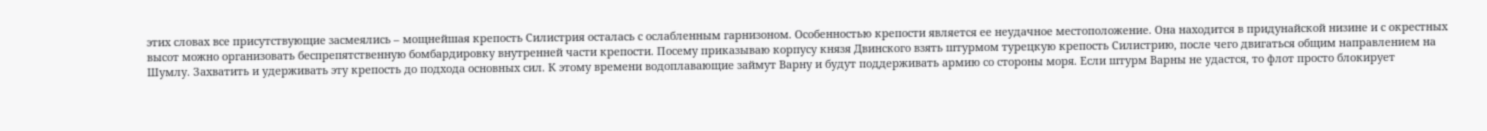этих словах все присутствующие засмеялись – мощнейшая крепость Силистрия осталась с ослабленным гарнизоном. Особенностью крепости является ее неудачное местоположение. Она находится в придунайской низине и с окрестных высот можно организовать беспрепятственную бомбардировку внутренней части крепости. Посему приказываю корпусу князя Двинского взять штурмом турецкую крепость Силистрию, после чего двигаться общим направлением на Шумлу. Захватить и удерживать эту крепость до подхода основных сил. К этому времени водоплавающие займут Варну и будут поддерживать армию со стороны моря. Если штурм Варны не удастся, то флот просто блокирует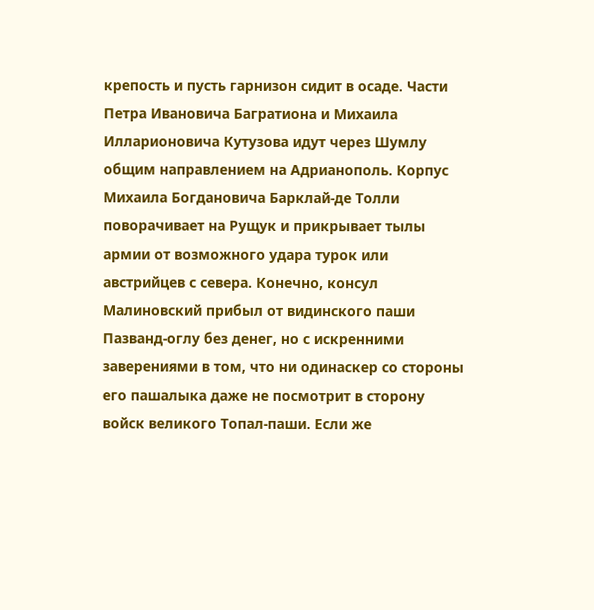крепость и пусть гарнизон сидит в осаде. Части Петра Ивановича Багратиона и Михаила Илларионовича Кутузова идут через Шумлу общим направлением на Адрианополь. Корпус Михаила Богдановича Барклай-де Толли поворачивает на Рущук и прикрывает тылы армии от возможного удара турок или австрийцев с севера. Конечно, консул Малиновский прибыл от видинского паши Пазванд-оглу без денег, но с искренними заверениями в том, что ни одинаскер со стороны его пашалыка даже не посмотрит в сторону войск великого Топал-паши. Если же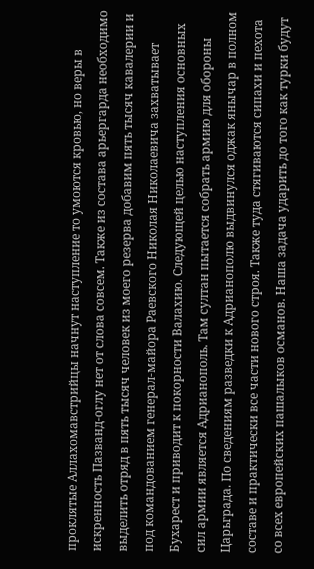проклятые Аллахомавстрийцы начнут наступление то умоются кровью, но веры в искренность Пазванд-оглу нет от слова совсем. Также из состава арьергарда необходимо выделить отряд в пять тысяч человек из моего резерва добавим пять тысяч кавалерии и под командованием генерал-майора Раевского Николая Николаевича захватывает Бухарест и приводит к покорности Валахию. Следующей целью наступления основных сил армии является Адрианополь. Там султан пытается собрать армию для обороны Царьграда. По сведениям разведки к Адрианополю выдвинулся оджак янычар в полном составе и практически все части нового строя. Также туда стягиваются сипахи и пехота со всех европейских пашалыков османов. Наша задача ударить до того как турки будут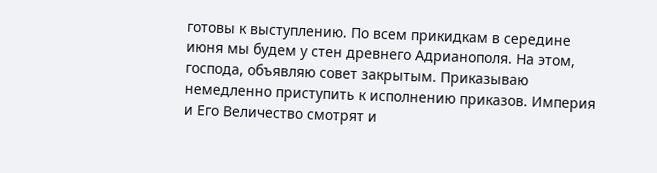готовы к выступлению. По всем прикидкам в середине июня мы будем у стен древнего Адрианополя. На этом, господа, объявляю совет закрытым. Приказываю немедленно приступить к исполнению приказов. Империя и Его Величество смотрят и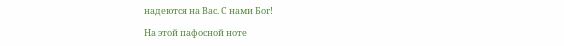надеются на Вас. С нами Бог!

На этой пафосной ноте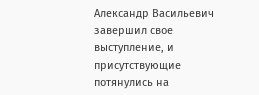Александр Васильевич завершил свое выступление, и присутствующие потянулись на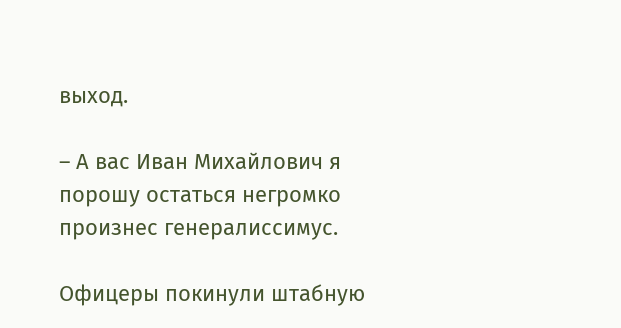выход.

– А вас Иван Михайлович я порошу остаться негромко произнес генералиссимус.

Офицеры покинули штабную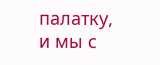палатку, и мы с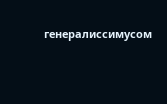генералиссимусом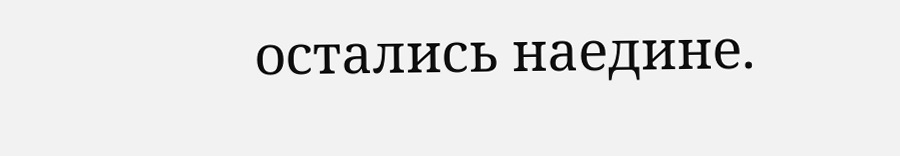остались наедине.